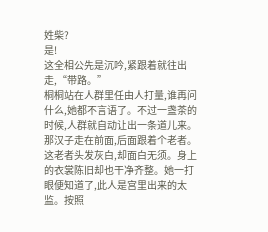姓柴?
是!
这全相公先是沉吟,紧跟着就往出走,“带路。”
桐桐站在人群里任由人打量,谁再问什么,她都不言语了。不过一盏茶的时候,人群就自动让出一条道儿来。那汉子走在前面,后面跟着个老者。
这老者头发灰白,却面白无须。身上的衣裳陈旧却也干净齐整。她一打眼便知道了,此人是宫里出来的太监。按照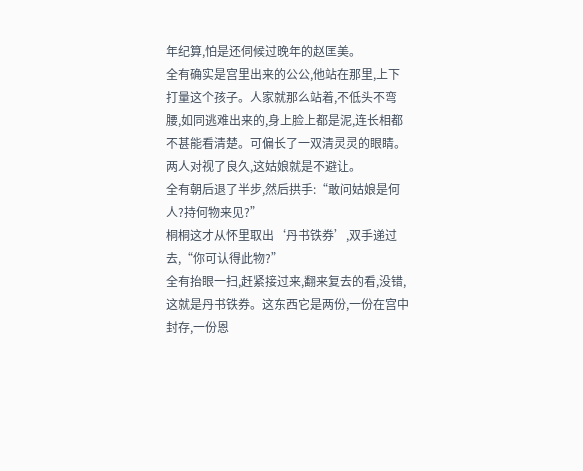年纪算,怕是还伺候过晚年的赵匡美。
全有确实是宫里出来的公公,他站在那里,上下打量这个孩子。人家就那么站着,不低头不弯腰,如同逃难出来的,身上脸上都是泥,连长相都不甚能看清楚。可偏长了一双清灵灵的眼睛。
两人对视了良久,这姑娘就是不避让。
全有朝后退了半步,然后拱手:“敢问姑娘是何人?持何物来见?”
桐桐这才从怀里取出‘丹书铁券’,双手递过去,“你可认得此物?”
全有抬眼一扫,赶紧接过来,翻来复去的看,没错,这就是丹书铁券。这东西它是两份,一份在宫中封存,一份恩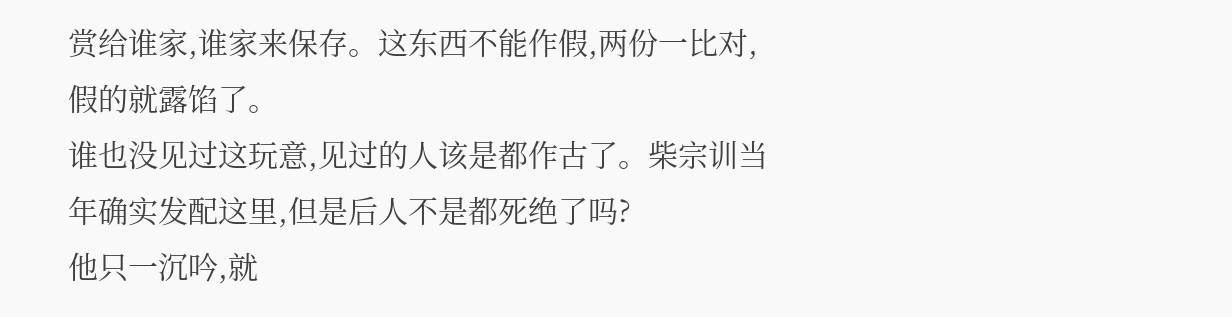赏给谁家,谁家来保存。这东西不能作假,两份一比对,假的就露馅了。
谁也没见过这玩意,见过的人该是都作古了。柴宗训当年确实发配这里,但是后人不是都死绝了吗?
他只一沉吟,就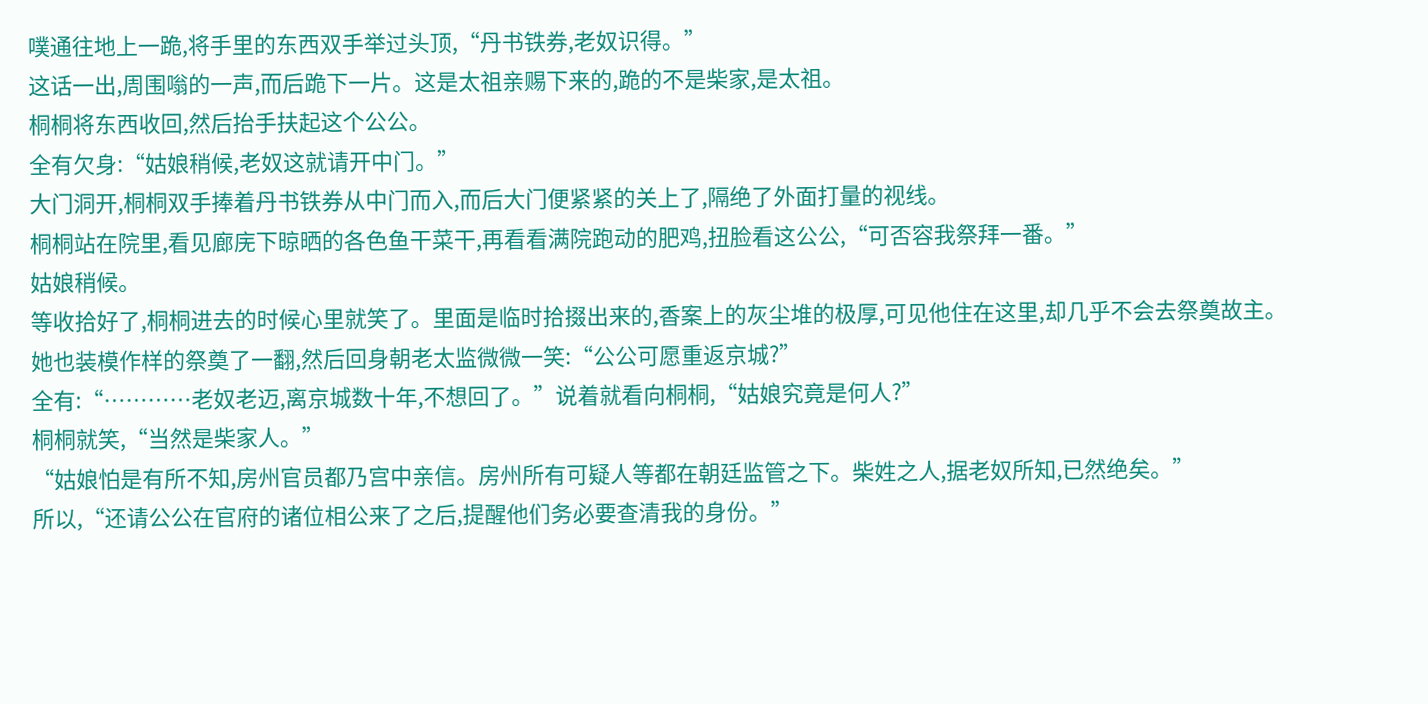噗通往地上一跪,将手里的东西双手举过头顶,“丹书铁券,老奴识得。”
这话一出,周围嗡的一声,而后跪下一片。这是太祖亲赐下来的,跪的不是柴家,是太祖。
桐桐将东西收回,然后抬手扶起这个公公。
全有欠身:“姑娘稍候,老奴这就请开中门。”
大门洞开,桐桐双手捧着丹书铁券从中门而入,而后大门便紧紧的关上了,隔绝了外面打量的视线。
桐桐站在院里,看见廊庑下晾晒的各色鱼干菜干,再看看满院跑动的肥鸡,扭脸看这公公,“可否容我祭拜一番。”
姑娘稍候。
等收拾好了,桐桐进去的时候心里就笑了。里面是临时拾掇出来的,香案上的灰尘堆的极厚,可见他住在这里,却几乎不会去祭奠故主。
她也装模作样的祭奠了一翻,然后回身朝老太监微微一笑:“公公可愿重返京城?”
全有:“…………老奴老迈,离京城数十年,不想回了。”说着就看向桐桐,“姑娘究竟是何人?”
桐桐就笑,“当然是柴家人。”
“姑娘怕是有所不知,房州官员都乃宫中亲信。房州所有可疑人等都在朝廷监管之下。柴姓之人,据老奴所知,已然绝矣。”
所以,“还请公公在官府的诸位相公来了之后,提醒他们务必要查清我的身份。”